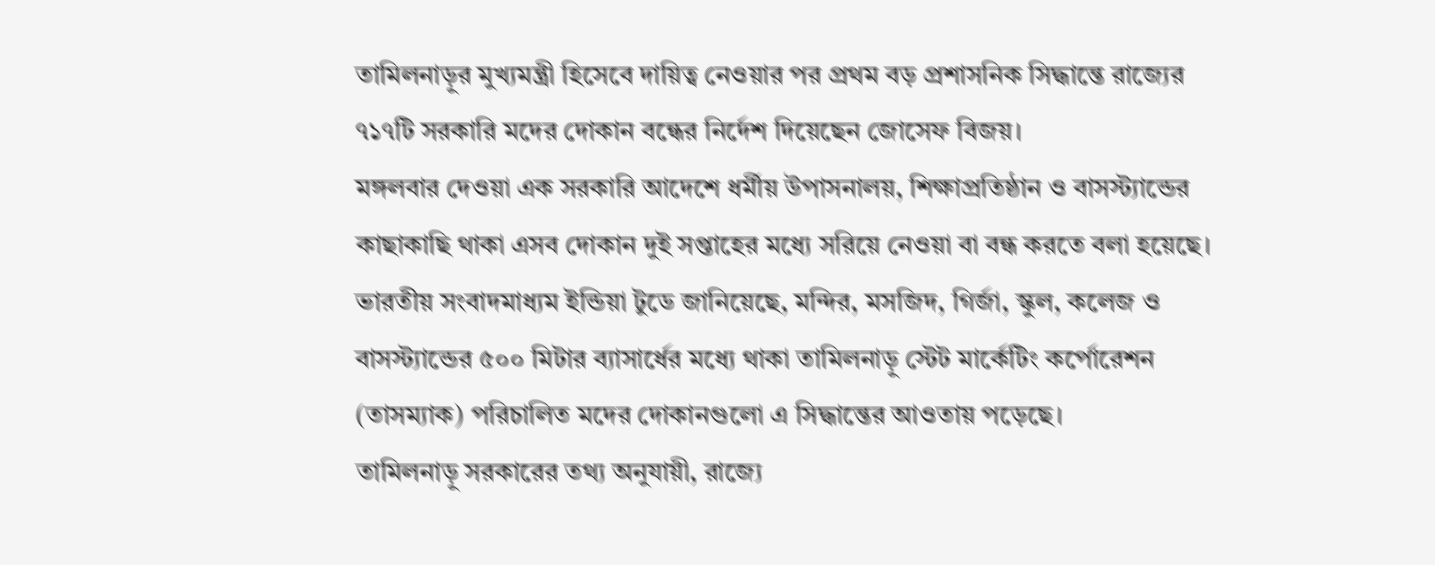তামিলনাড়ুর মুখ্যমন্ত্রী হিসেবে দায়িত্ব নেওয়ার পর প্রথম বড় প্রশাসনিক সিদ্ধান্তে রাজ্যের ৭১৭টি সরকারি মদের দোকান বন্ধের নির্দেশ দিয়েছেন জোসেফ বিজয়।
মঙ্গলবার দেওয়া এক সরকারি আদেশে ধর্মীয় উপাসনালয়, শিক্ষাপ্রতিষ্ঠান ও বাসস্ট্যান্ডের কাছাকাছি থাকা এসব দোকান দুই সপ্তাহের মধ্যে সরিয়ে নেওয়া বা বন্ধ করতে বলা হয়েছে।
ভারতীয় সংবাদমাধ্যম ইন্ডিয়া টুডে জানিয়েছে, মন্দির, মসজিদ, গির্জা, স্কুল, কলেজ ও বাসস্ট্যান্ডের ৫০০ মিটার ব্যাসার্ধের মধ্যে থাকা তামিলনাড়ু স্টেট মার্কেটিং কর্পোরেশন (তাসম্যাক) পরিচালিত মদের দোকানগুলো এ সিদ্ধান্তের আওতায় পড়েছে।
তামিলনাড়ু সরকারের তথ্য অনুযায়ী, রাজ্যে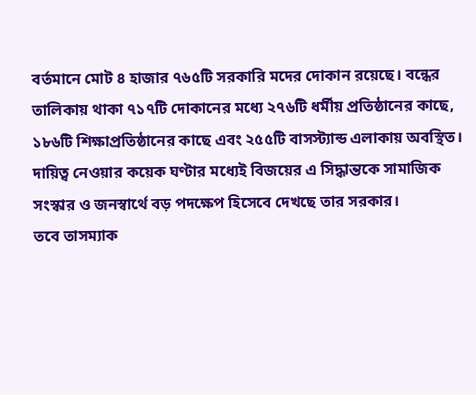বর্তমানে মোট ৪ হাজার ৭৬৫টি সরকারি মদের দোকান রয়েছে। বন্ধের তালিকায় থাকা ৭১৭টি দোকানের মধ্যে ২৭৬টি ধর্মীয় প্রতিষ্ঠানের কাছে, ১৮৬টি শিক্ষাপ্রতিষ্ঠানের কাছে এবং ২৫৫টি বাসস্ট্যান্ড এলাকায় অবস্থিত।
দায়িত্ব নেওয়ার কয়েক ঘণ্টার মধ্যেই বিজয়ের এ সিদ্ধান্তকে সামাজিক সংস্কার ও জনস্বার্থে বড় পদক্ষেপ হিসেবে দেখছে তার সরকার।
তবে তাসম্যাক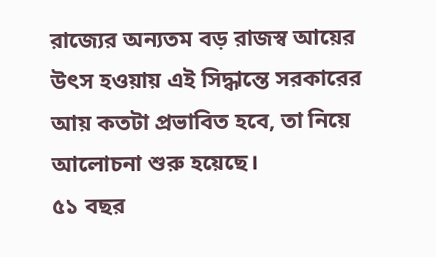রাজ্যের অন্যতম বড় রাজস্ব আয়ের উৎস হওয়ায় এই সিদ্ধান্তে সরকারের আয় কতটা প্রভাবিত হবে, তা নিয়ে আলোচনা শুরু হয়েছে।
৫১ বছর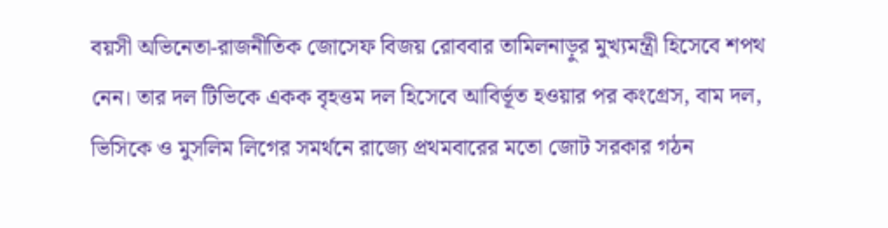বয়সী অভিনেতা-রাজনীতিক জোসেফ বিজয় রোববার তামিলনাড়ুর মুখ্যমন্ত্রী হিসেবে শপথ নেন। তার দল টিভিকে একক বৃহত্তম দল হিসেবে আবির্ভূত হওয়ার পর কংগ্রেস, বাম দল, ভিসিকে ও মুসলিম লিগের সমর্থনে রাজ্যে প্রথমবারের মতো জোট সরকার গঠন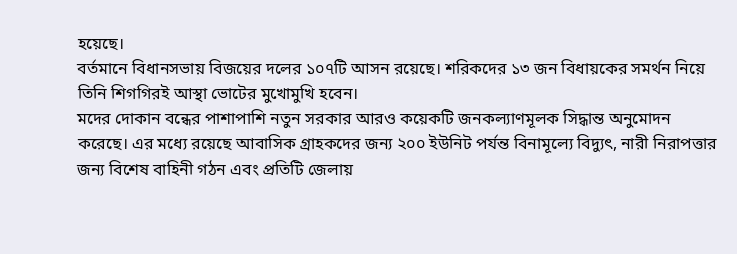হয়েছে।
বর্তমানে বিধানসভায় বিজয়ের দলের ১০৭টি আসন রয়েছে। শরিকদের ১৩ জন বিধায়কের সমর্থন নিয়ে তিনি শিগগিরই আস্থা ভোটের মুখোমুখি হবেন।
মদের দোকান বন্ধের পাশাপাশি নতুন সরকার আরও কয়েকটি জনকল্যাণমূলক সিদ্ধান্ত অনুমোদন করেছে। এর মধ্যে রয়েছে আবাসিক গ্রাহকদের জন্য ২০০ ইউনিট পর্যন্ত বিনামূল্যে বিদ্যুৎ, নারী নিরাপত্তার জন্য বিশেষ বাহিনী গঠন এবং প্রতিটি জেলায়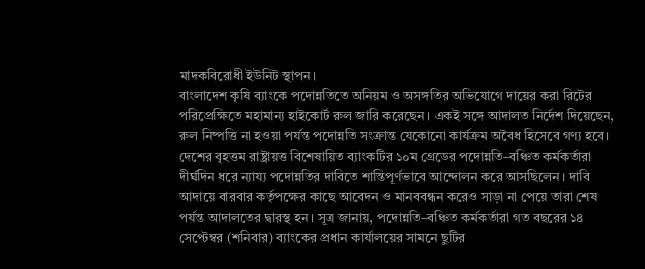মাদকবিরোধী ইউনিট স্থাপন।
বাংলাদেশ কৃষি ব্যাংকে পদোন্নতিতে অনিয়ম ও অসঙ্গতির অভিযোগে দায়ের করা রিটের পরিপ্রেক্ষিতে মহামান্য হাইকোর্ট রুল জারি করেছেন। একই সঙ্গে আদালত নির্দেশ দিয়েছেন, রুল নিষ্পত্তি না হওয়া পর্যন্ত পদোন্নতি সংক্রান্ত যেকোনো কার্যক্রম অবৈধ হিসেবে গণ্য হবে। দেশের বৃহত্তম রাষ্ট্রায়ত্ত বিশেষায়িত ব্যাংকটির ১০ম গ্রেডের পদোন্নতি–বঞ্চিত কর্মকর্তারা দীর্ঘদিন ধরে ন্যায্য পদোন্নতির দাবিতে শান্তিপূর্ণভাবে আন্দোলন করে আসছিলেন। দাবি আদায়ে বারবার কর্তৃপক্ষের কাছে আবেদন ও মানববন্ধন করেও সাড়া না পেয়ে তারা শেষ পর্যন্ত আদালতের দ্বারস্থ হন। সূত্র জানায়, পদোন্নতি–বঞ্চিত কর্মকর্তারা গত বছরের ১৪ সেপ্টেম্বর (শনিবার) ব্যাংকের প্রধান কার্যালয়ের সামনে ছুটির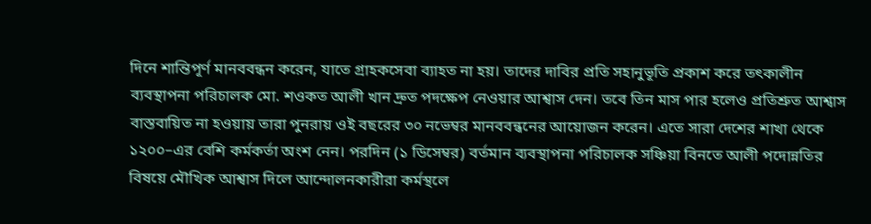দিনে শান্তিপূর্ণ মানববন্ধন করেন, যাতে গ্রাহকসেবা ব্যাহত না হয়। তাদের দাবির প্রতি সহানুভূতি প্রকাশ করে তৎকালীন ব্যবস্থাপনা পরিচালক মো. শওকত আলী খান দ্রুত পদক্ষেপ নেওয়ার আশ্বাস দেন। তবে তিন মাস পার হলেও প্রতিশ্রুত আশ্বাস বাস্তবায়িত না হওয়ায় তারা পুনরায় ওই বছরের ৩০ নভেম্বর মানববন্ধনের আয়োজন করেন। এতে সারা দেশের শাখা থেকে ১২০০–এর বেশি কর্মকর্তা অংশ নেন। পরদিন (১ ডিসেম্বর) বর্তমান ব্যবস্থাপনা পরিচালক সঞ্চিয়া বিনতে আলী পদোন্নতির বিষয়ে মৌখিক আশ্বাস দিলে আন্দোলনকারীরা কর্মস্থলে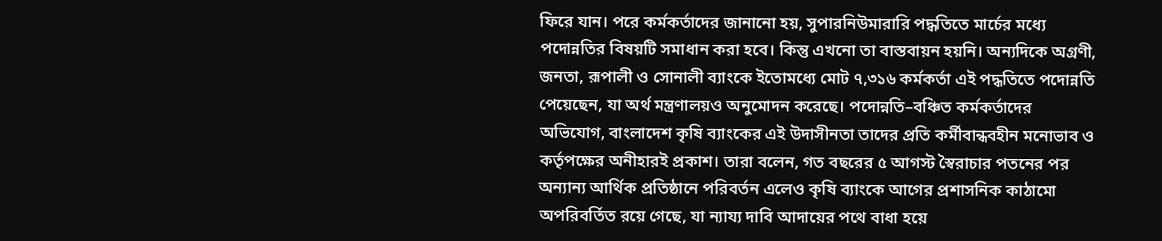ফিরে যান। পরে কর্মকর্তাদের জানানো হয়, সুপারনিউমারারি পদ্ধতিতে মার্চের মধ্যে পদোন্নতির বিষয়টি সমাধান করা হবে। কিন্তু এখনো তা বাস্তবায়ন হয়নি। অন্যদিকে অগ্রণী, জনতা, রূপালী ও সোনালী ব্যাংকে ইতোমধ্যে মোট ৭,৩১৬ কর্মকর্তা এই পদ্ধতিতে পদোন্নতি পেয়েছেন, যা অর্থ মন্ত্রণালয়ও অনুমোদন করেছে। পদোন্নতি–বঞ্চিত কর্মকর্তাদের অভিযোগ, বাংলাদেশ কৃষি ব্যাংকের এই উদাসীনতা তাদের প্রতি কর্মীবান্ধবহীন মনোভাব ও কর্তৃপক্ষের অনীহারই প্রকাশ। তারা বলেন, গত বছরের ৫ আগস্ট স্বৈরাচার পতনের পর অন্যান্য আর্থিক প্রতিষ্ঠানে পরিবর্তন এলেও কৃষি ব্যাংকে আগের প্রশাসনিক কাঠামো অপরিবর্তিত রয়ে গেছে, যা ন্যায্য দাবি আদায়ের পথে বাধা হয়ে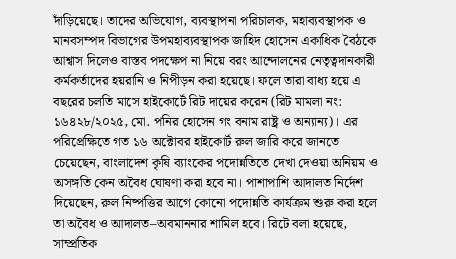দাঁড়িয়েছে। তাদের অভিযোগ, ব্যবস্থাপনা পরিচালক, মহাব্যবস্থাপক ও মানবসম্পদ বিভাগের উপমহাব্যবস্থাপক জাহিদ হোসেন একাধিক বৈঠকে আশ্বাস দিলেও বাস্তব পদক্ষেপ না নিয়ে বরং আন্দোলনের নেতৃত্বদানকারী কর্মকর্তাদের হয়রানি ও নিপীড়ন করা হয়েছে। ফলে তারা বাধ্য হয়ে এ বছরের চলতি মাসে হাইকোর্টে রিট দায়ের করেন (রিট মামলা নং: ১৬৪২৮/২০২৫, মো. পনির হোসেন গং বনাম রাষ্ট্র ও অন্যান্য)। এর পরিপ্রেক্ষিতে গত ১৬ অক্টোবর হাইকোর্ট রুল জারি করে জানতে চেয়েছেন, বাংলাদেশ কৃষি ব্যাংকের পদোন্নতিতে দেখা দেওয়া অনিয়ম ও অসঙ্গতি কেন অবৈধ ঘোষণা করা হবে না। পাশাপাশি আদালত নির্দেশ দিয়েছেন, রুল নিষ্পত্তির আগে কোনো পদোন্নতি কার্যক্রম শুরু করা হলে তা অবৈধ ও আদালত–অবমাননার শামিল হবে। রিটে বলা হয়েছে, সাম্প্রতিক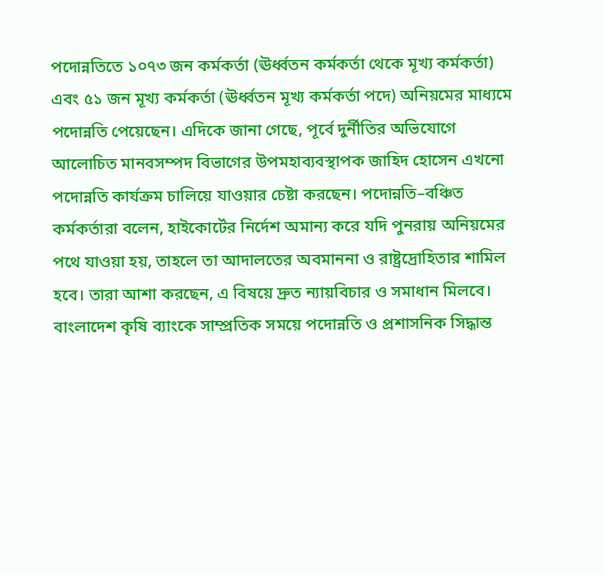পদোন্নতিতে ১০৭৩ জন কর্মকর্তা (ঊর্ধ্বতন কর্মকর্তা থেকে মূখ্য কর্মকর্তা) এবং ৫১ জন মূখ্য কর্মকর্তা (ঊর্ধ্বতন মূখ্য কর্মকর্তা পদে) অনিয়মের মাধ্যমে পদোন্নতি পেয়েছেন। এদিকে জানা গেছে, পূর্বে দুর্নীতির অভিযোগে আলোচিত মানবসম্পদ বিভাগের উপমহাব্যবস্থাপক জাহিদ হোসেন এখনো পদোন্নতি কার্যক্রম চালিয়ে যাওয়ার চেষ্টা করছেন। পদোন্নতি–বঞ্চিত কর্মকর্তারা বলেন, হাইকোর্টের নির্দেশ অমান্য করে যদি পুনরায় অনিয়মের পথে যাওয়া হয়, তাহলে তা আদালতের অবমাননা ও রাষ্ট্রদ্রোহিতার শামিল হবে। তারা আশা করছেন, এ বিষয়ে দ্রুত ন্যায়বিচার ও সমাধান মিলবে।
বাংলাদেশ কৃষি ব্যাংকে সাম্প্রতিক সময়ে পদোন্নতি ও প্রশাসনিক সিদ্ধান্ত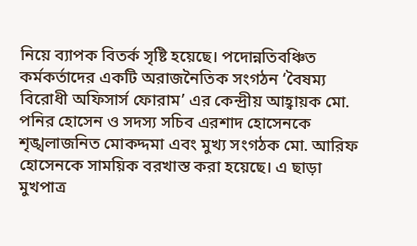নিয়ে ব্যাপক বিতর্ক সৃষ্টি হয়েছে। পদোন্নতিবঞ্চিত কর্মকর্তাদের একটি অরাজনৈতিক সংগঠন ‘বৈষম্য বিরোধী অফিসার্স ফোরাম’ এর কেন্দ্রীয় আহ্বায়ক মো. পনির হোসেন ও সদস্য সচিব এরশাদ হোসেনকে শৃঙ্খলাজনিত মোকদ্দমা এবং মুখ্য সংগঠক মো. আরিফ হোসেনকে সাময়িক বরখাস্ত করা হয়েছে। এ ছাড়া মুখপাত্র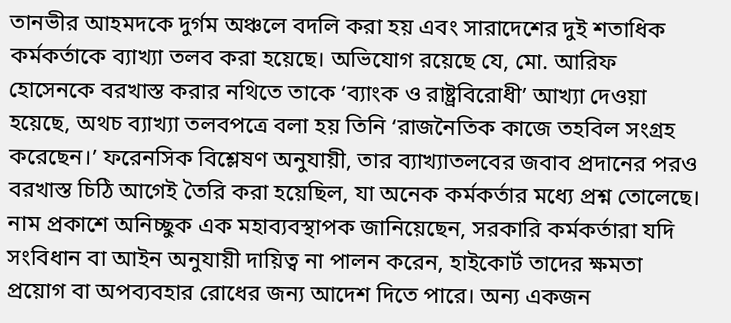তানভীর আহমদকে দুর্গম অঞ্চলে বদলি করা হয় এবং সারাদেশের দুই শতাধিক কর্মকর্তাকে ব্যাখ্যা তলব করা হয়েছে। অভিযোগ রয়েছে যে, মো. আরিফ হোসেনকে বরখাস্ত করার নথিতে তাকে ‘ব্যাংক ও রাষ্ট্রবিরোধী’ আখ্যা দেওয়া হয়েছে, অথচ ব্যাখ্যা তলবপত্রে বলা হয় তিনি ‘রাজনৈতিক কাজে তহবিল সংগ্রহ করেছেন।’ ফরেনসিক বিশ্লেষণ অনুযায়ী, তার ব্যাখ্যাতলবের জবাব প্রদানের পরও বরখাস্ত চিঠি আগেই তৈরি করা হয়েছিল, যা অনেক কর্মকর্তার মধ্যে প্রশ্ন তোলেছে। নাম প্রকাশে অনিচ্ছুক এক মহাব্যবস্থাপক জানিয়েছেন, সরকারি কর্মকর্তারা যদি সংবিধান বা আইন অনুযায়ী দায়িত্ব না পালন করেন, হাইকোর্ট তাদের ক্ষমতা প্রয়োগ বা অপব্যবহার রোধের জন্য আদেশ দিতে পারে। অন্য একজন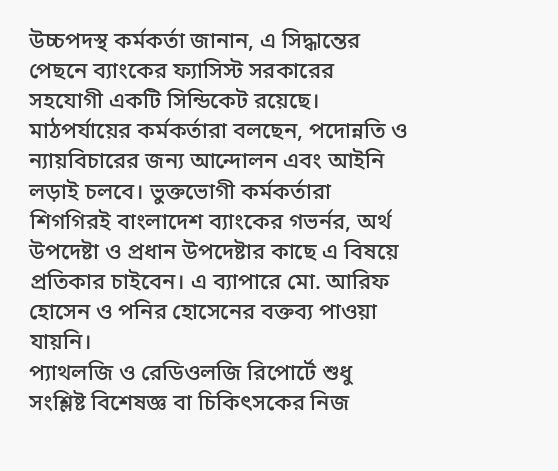উচ্চপদস্থ কর্মকর্তা জানান, এ সিদ্ধান্তের পেছনে ব্যাংকের ফ্যাসিস্ট সরকারের সহযোগী একটি সিন্ডিকেট রয়েছে। মাঠপর্যায়ের কর্মকর্তারা বলছেন, পদোন্নতি ও ন্যায়বিচারের জন্য আন্দোলন এবং আইনি লড়াই চলবে। ভুক্তভোগী কর্মকর্তারা শিগগিরই বাংলাদেশ ব্যাংকের গভর্নর, অর্থ উপদেষ্টা ও প্রধান উপদেষ্টার কাছে এ বিষয়ে প্রতিকার চাইবেন। এ ব্যাপারে মো. আরিফ হোসেন ও পনির হোসেনের বক্তব্য পাওয়া যায়নি।
প্যাথলজি ও রেডিওলজি রিপোর্টে শুধু সংশ্লিষ্ট বিশেষজ্ঞ বা চিকিৎসকের নিজ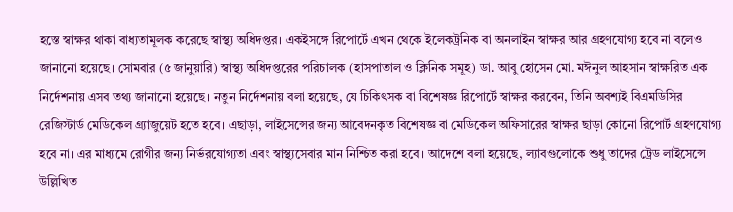হস্তে স্বাক্ষর থাকা বাধ্যতামূলক করেছে স্বাস্থ্য অধিদপ্তর। একইসঙ্গে রিপোর্টে এখন থেকে ইলেকট্রনিক বা অনলাইন স্বাক্ষর আর গ্রহণযোগ্য হবে না বলেও জানানো হয়েছে। সোমবার (৫ জানুয়ারি) স্বাস্থ্য অধিদপ্তরের পরিচালক (হাসপাতাল ও ক্লিনিক সমূহ) ডা. আবু হোসেন মো. মঈনুল আহসান স্বাক্ষরিত এক নির্দেশনায় এসব তথ্য জানানো হয়েছে। নতুন নির্দেশনায় বলা হয়েছে, যে চিকিৎসক বা বিশেষজ্ঞ রিপোর্টে স্বাক্ষর করবেন, তিনি অবশ্যই বিএমডিসির রেজিস্টার্ড মেডিকেল গ্র্যাজুয়েট হতে হবে। এছাড়া, লাইসেন্সের জন্য আবেদনকৃত বিশেষজ্ঞ বা মেডিকেল অফিসারের স্বাক্ষর ছাড়া কোনো রিপোর্ট গ্রহণযোগ্য হবে না। এর মাধ্যমে রোগীর জন্য নির্ভরযোগ্যতা এবং স্বাস্থ্যসেবার মান নিশ্চিত করা হবে। আদেশে বলা হয়েছে, ল্যাবগুলোকে শুধু তাদের ট্রেড লাইসেন্সে উল্লিখিত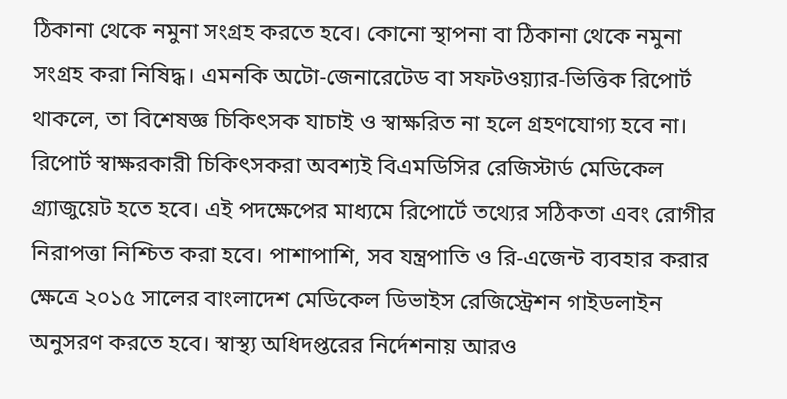ঠিকানা থেকে নমুনা সংগ্রহ করতে হবে। কোনো স্থাপনা বা ঠিকানা থেকে নমুনা সংগ্রহ করা নিষিদ্ধ। এমনকি অটো-জেনারেটেড বা সফটওয়্যার-ভিত্তিক রিপোর্ট থাকলে, তা বিশেষজ্ঞ চিকিৎসক যাচাই ও স্বাক্ষরিত না হলে গ্রহণযোগ্য হবে না। রিপোর্ট স্বাক্ষরকারী চিকিৎসকরা অবশ্যই বিএমডিসির রেজিস্টার্ড মেডিকেল গ্র্যাজুয়েট হতে হবে। এই পদক্ষেপের মাধ্যমে রিপোর্টে তথ্যের সঠিকতা এবং রোগীর নিরাপত্তা নিশ্চিত করা হবে। পাশাপাশি, সব যন্ত্রপাতি ও রি-এজেন্ট ব্যবহার করার ক্ষেত্রে ২০১৫ সালের বাংলাদেশ মেডিকেল ডিভাইস রেজিস্ট্রেশন গাইডলাইন অনুসরণ করতে হবে। স্বাস্থ্য অধিদপ্তরের নির্দেশনায় আরও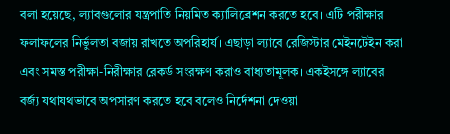বলা হয়েছে, ল্যাবগুলোর যন্ত্রপাতি নিয়মিত ক্যালিব্রেশন করতে হবে। এটি পরীক্ষার ফলাফলের নির্ভুলতা বজায় রাখতে অপরিহার্য। এছাড়া ল্যাবে রেজিস্টার মেইনটেইন করা এবং সমস্ত পরীক্ষা-নিরীক্ষার রেকর্ড সংরক্ষণ করাও বাধ্যতামূলক। একইসঙ্গে ল্যাবের বর্জ্য যথাযথভাবে অপসারণ করতে হবে বলেও নির্দেশনা দেওয়া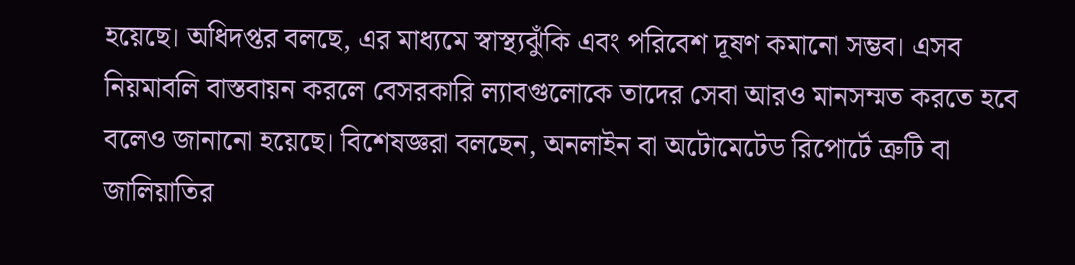হয়েছে। অধিদপ্তর বলছে, এর মাধ্যমে স্বাস্থ্যঝুঁকি এবং পরিবেশ দূষণ কমানো সম্ভব। এসব নিয়মাবলি বাস্তবায়ন করলে বেসরকারি ল্যাবগুলোকে তাদের সেবা আরও মানসম্মত করতে হবে বলেও জানানো হয়েছে। বিশেষজ্ঞরা বলছেন, অনলাইন বা অটোমেটেড রিপোর্টে ত্রুটি বা জালিয়াতির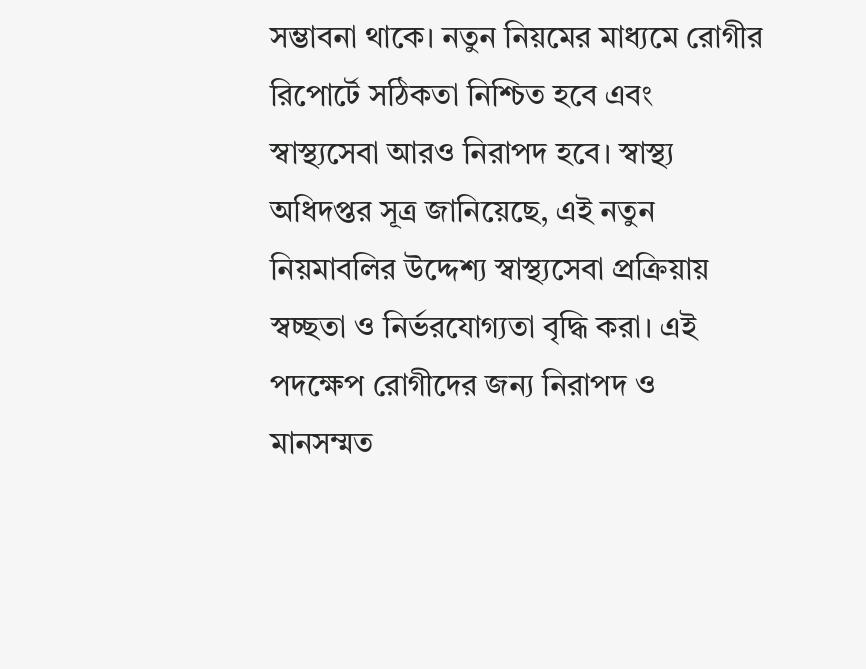সম্ভাবনা থাকে। নতুন নিয়মের মাধ্যমে রোগীর রিপোর্টে সঠিকতা নিশ্চিত হবে এবং স্বাস্থ্যসেবা আরও নিরাপদ হবে। স্বাস্থ্য অধিদপ্তর সূত্র জানিয়েছে, এই নতুন নিয়মাবলির উদ্দেশ্য স্বাস্থ্যসেবা প্রক্রিয়ায় স্বচ্ছতা ও নির্ভরযোগ্যতা বৃদ্ধি করা। এই পদক্ষেপ রোগীদের জন্য নিরাপদ ও মানসম্মত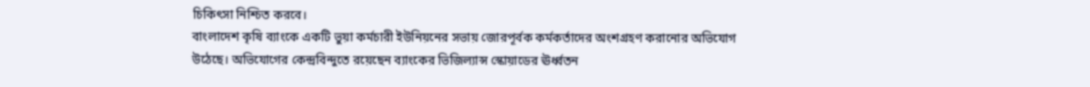চিকিৎসা নিশ্চিত করবে।
বাংলাদেশ কৃষি ব্যাংকে একটি ভুয়া কর্মচারী ইউনিয়নের সভায় জোরপূর্বক কর্মকর্তাদের অংশগ্রহণ করানোর অভিযোগ উঠেছে। অভিযোগের কেন্দ্রবিন্দুতে রয়েছেন ব্যাংকের ভিজিল্যান্স স্কোয়াডের ঊর্ধ্বতন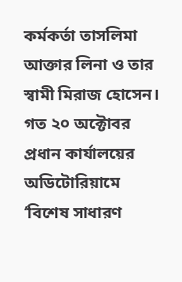কর্মকর্তা তাসলিমা আক্তার লিনা ও তার স্বামী মিরাজ হোসেন। গত ২০ অক্টোবর প্রধান কার্যালয়ের অডিটোরিয়ামে ‘বিশেষ সাধারণ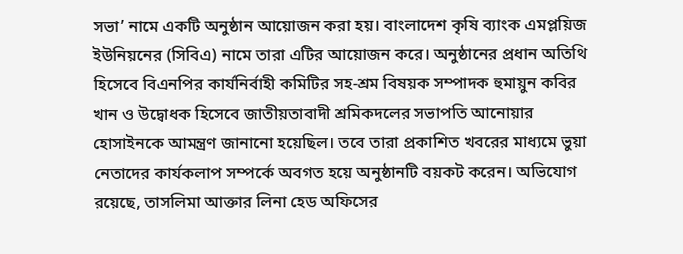সভা’ নামে একটি অনুষ্ঠান আয়োজন করা হয়। বাংলাদেশ কৃষি ব্যাংক এমপ্লয়িজ ইউনিয়নের (সিবিএ) নামে তারা এটির আয়োজন করে। অনুষ্ঠানের প্রধান অতিথি হিসেবে বিএনপির কার্যনির্বাহী কমিটির সহ-শ্রম বিষয়ক সম্পাদক হুমায়ুন কবির খান ও উদ্বোধক হিসেবে জাতীয়তাবাদী শ্রমিকদলের সভাপতি আনোয়ার হোসাইনকে আমন্ত্রণ জানানো হয়েছিল। তবে তারা প্রকাশিত খবরের মাধ্যমে ভুয়া নেতাদের কার্যকলাপ সম্পর্কে অবগত হয়ে অনুষ্ঠানটি বয়কট করেন। অভিযোগ রয়েছে, তাসলিমা আক্তার লিনা হেড অফিসের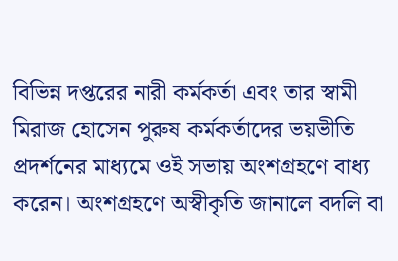বিভিন্ন দপ্তরের নারী কর্মকর্তা এবং তার স্বামী মিরাজ হোসেন পুরুষ কর্মকর্তাদের ভয়ভীতি প্রদর্শনের মাধ্যমে ওই সভায় অংশগ্রহণে বাধ্য করেন। অংশগ্রহণে অস্বীকৃতি জানালে বদলি বা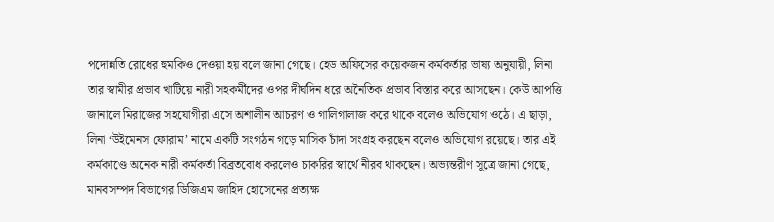পদোন্নতি রোধের হুমকিও দেওয়া হয় বলে জানা গেছে। হেড অফিসের কয়েকজন কর্মকর্তার ভাষ্য অনুযায়ী, লিনা তার স্বামীর প্রভাব খাটিয়ে নারী সহকর্মীদের ওপর দীর্ঘদিন ধরে অনৈতিক প্রভাব বিস্তার করে আসছেন। কেউ আপত্তি জানালে মিরাজের সহযোগীরা এসে অশালীন আচরণ ও গালিগালাজ করে থাকে বলেও অভিযোগ ওঠে। এ ছাড়া, লিনা ‘উইমেনস ফোরাম’ নামে একটি সংগঠন গড়ে মাসিক চাঁদা সংগ্রহ করছেন বলেও অভিযোগ রয়েছে। তার এই কর্মকাণ্ডে অনেক নারী কর্মকর্তা বিব্রতবোধ করলেও চাকরির স্বার্থে নীরব থাকছেন। অভ্যন্তরীণ সূত্রে জানা গেছে, মানবসম্পদ বিভাগের ডিজিএম জাহিদ হোসেনের প্রত্যক্ষ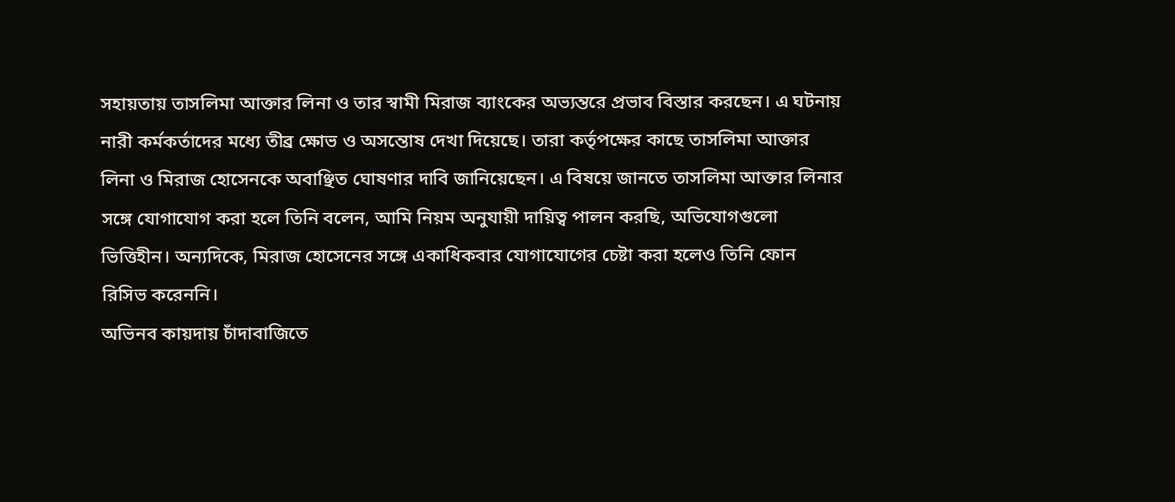সহায়তায় তাসলিমা আক্তার লিনা ও তার স্বামী মিরাজ ব্যাংকের অভ্যন্তরে প্রভাব বিস্তার করছেন। এ ঘটনায় নারী কর্মকর্তাদের মধ্যে তীব্র ক্ষোভ ও অসন্তোষ দেখা দিয়েছে। তারা কর্তৃপক্ষের কাছে তাসলিমা আক্তার লিনা ও মিরাজ হোসেনকে অবাঞ্ছিত ঘোষণার দাবি জানিয়েছেন। এ বিষয়ে জানতে তাসলিমা আক্তার লিনার সঙ্গে যোগাযোগ করা হলে তিনি বলেন, আমি নিয়ম অনুযায়ী দায়িত্ব পালন করছি, অভিযোগগুলো ভিত্তিহীন। অন্যদিকে, মিরাজ হোসেনের সঙ্গে একাধিকবার যোগাযোগের চেষ্টা করা হলেও তিনি ফোন রিসিভ করেননি।
অভিনব কায়দায় চাঁদাবাজিতে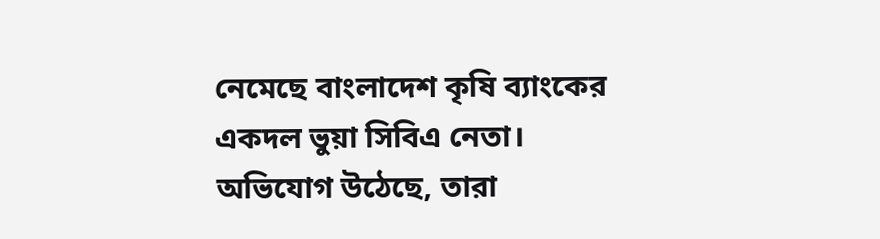নেমেছে বাংলাদেশ কৃষি ব্যাংকের একদল ভুয়া সিবিএ নেতা। অভিযোগ উঠেছে, তারা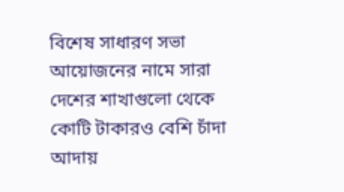বিশেষ সাধারণ সভা আয়োজনের নামে সারা দেশের শাখাগুলো থেকে কোটি টাকারও বেশি চাঁদা আদায়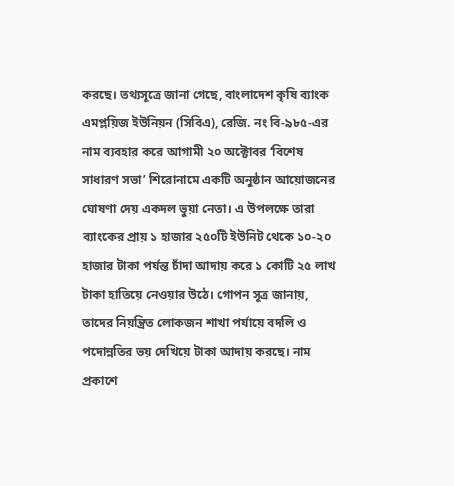করছে। তথ্যসূত্রে জানা গেছে, বাংলাদেশ কৃষি ব্যাংক এমপ্লয়িজ ইউনিয়ন (সিবিএ), রেজি. নং বি-৯৮৫-এর নাম ব্যবহার করে আগামী ২০ অক্টোবর ‘বিশেষ সাধারণ সভা’ শিরোনামে একটি অনুষ্ঠান আয়োজনের ঘোষণা দেয় একদল ভুয়া নেতা। এ উপলক্ষে তারা ব্যাংকের প্রায় ১ হাজার ২৫০টি ইউনিট থেকে ১০-২০ হাজার টাকা পর্যন্ত চাঁদা আদায় করে ১ কোটি ২৫ লাখ টাকা হাতিয়ে নেওয়ার উঠে। গোপন সূত্র জানায়, তাদের নিয়ন্ত্রিত লোকজন শাখা পর্যায়ে বদলি ও পদোন্নতির ভয় দেখিয়ে টাকা আদায় করছে। নাম প্রকাশে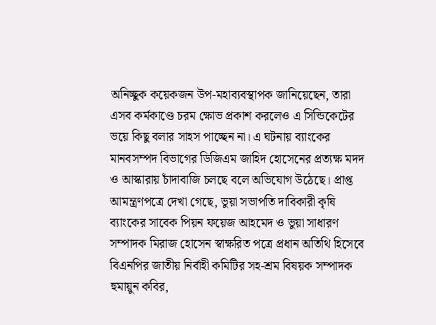অনিচ্ছুক কয়েকজন উপ-মহাব্যবস্থাপক জানিয়েছেন, তারা এসব কর্মকাণ্ডে চরম ক্ষোভ প্রকাশ করলেও এ সিন্ডিকেটের ভয়ে কিছু বলার সাহস পাচ্ছেন না। এ ঘটনায় ব্যাংকের মানবসম্পদ বিভাগের ডিজিএম জাহিদ হোসেনের প্রত্যক্ষ মদদ ও আস্কারায় চাঁদাবাজি চলছে বলে অভিযোগ উঠেছে। প্রাপ্ত আমন্ত্রণপত্রে দেখা গেছে, ভুয়া সভাপতি দাবিকারী কৃষি ব্যাংকের সাবেক পিয়ন ফয়েজ আহমেদ ও ভুয়া সাধারণ সম্পাদক মিরাজ হোসেন স্বাক্ষরিত পত্রে প্রধান অতিথি হিসেবে বিএনপির জাতীয় নির্বাহী কমিটির সহ-শ্রম বিষয়ক সম্পাদক হুমায়ুন কবির,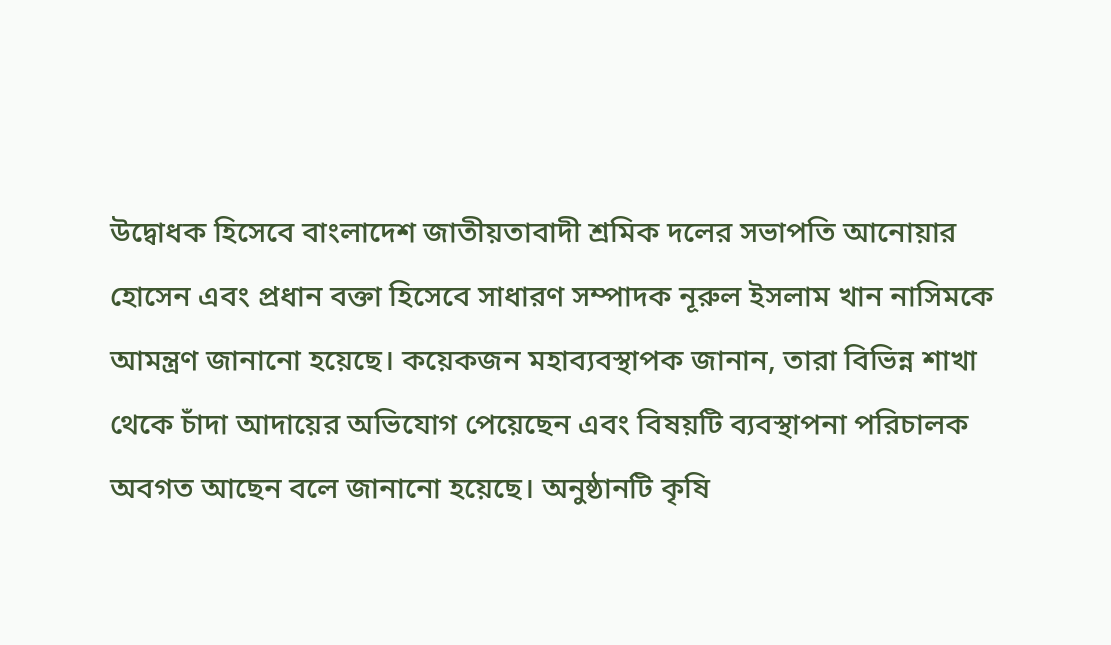উদ্বোধক হিসেবে বাংলাদেশ জাতীয়তাবাদী শ্রমিক দলের সভাপতি আনোয়ার হোসেন এবং প্রধান বক্তা হিসেবে সাধারণ সম্পাদক নূরুল ইসলাম খান নাসিমকে আমন্ত্রণ জানানো হয়েছে। কয়েকজন মহাব্যবস্থাপক জানান, তারা বিভিন্ন শাখা থেকে চাঁদা আদায়ের অভিযোগ পেয়েছেন এবং বিষয়টি ব্যবস্থাপনা পরিচালক অবগত আছেন বলে জানানো হয়েছে। অনুষ্ঠানটি কৃষি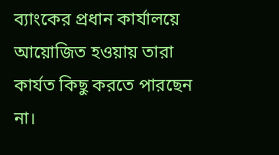ব্যাংকের প্রধান কার্যালয়ে আয়োজিত হওয়ায় তারা কার্যত কিছু করতে পারছেন না।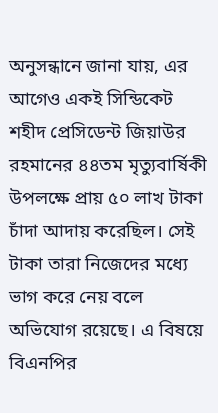অনুসন্ধানে জানা যায়, এর আগেও একই সিন্ডিকেট শহীদ প্রেসিডেন্ট জিয়াউর রহমানের ৪৪তম মৃত্যুবার্ষিকী উপলক্ষে প্রায় ৫০ লাখ টাকা চাঁদা আদায় করেছিল। সেই টাকা তারা নিজেদের মধ্যে ভাগ করে নেয় বলে অভিযোগ রয়েছে। এ বিষয়ে বিএনপির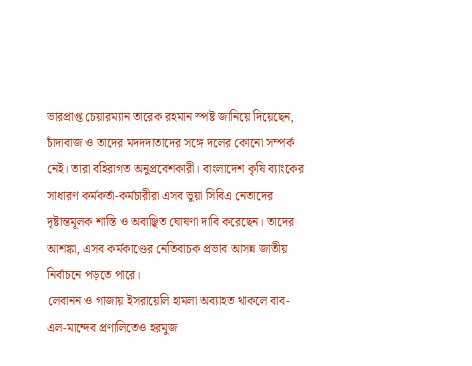ভারপ্রাপ্ত চেয়ারম্যান তারেক রহমান স্পষ্ট জানিয়ে দিয়েছেন, চাঁদাবাজ ও তাদের মদদদাতাদের সঙ্গে দলের কোনো সম্পর্ক নেই। তারা বহিরাগত অনুপ্রবেশকারী। বাংলাদেশ কৃষি ব্যাংকের সাধারণ কর্মকর্তা-কর্মচারীরা এসব ভুয়া সিবিএ নেতাদের দৃষ্টান্তমূলক শাস্তি ও অবাঞ্ছিত ঘোষণা দাবি করেছেন। তাদের আশঙ্কা, এসব কর্মকাণ্ডের নেতিবাচক প্রভাব আসন্ন জাতীয় নির্বাচনে পড়তে পারে।
লেবানন ও গাজায় ইসরায়েলি হামলা অব্যাহত থাকলে বাব-এল-মান্দেব প্রণালিতেও হরমুজ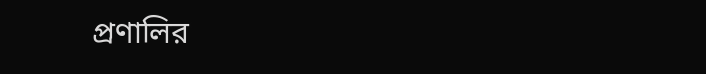প্রণালির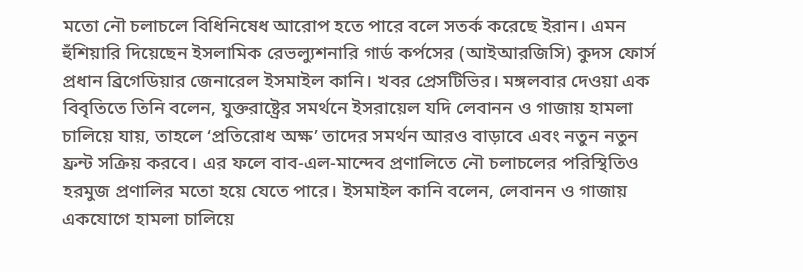মতো নৌ চলাচলে বিধিনিষেধ আরোপ হতে পারে বলে সতর্ক করেছে ইরান। এমন হুঁশিয়ারি দিয়েছেন ইসলামিক রেভল্যুশনারি গার্ড কর্পসের (আইআরজিসি) কুদস ফোর্স প্রধান ব্রিগেডিয়ার জেনারেল ইসমাইল কানি। খবর প্রেসটিভির। মঙ্গলবার দেওয়া এক বিবৃতিতে তিনি বলেন, যুক্তরাষ্ট্রের সমর্থনে ইসরায়েল যদি লেবানন ও গাজায় হামলা চালিয়ে যায়, তাহলে ‘প্রতিরোধ অক্ষ’ তাদের সমর্থন আরও বাড়াবে এবং নতুন নতুন ফ্রন্ট সক্রিয় করবে। এর ফলে বাব-এল-মান্দেব প্রণালিতে নৌ চলাচলের পরিস্থিতিও হরমুজ প্রণালির মতো হয়ে যেতে পারে। ইসমাইল কানি বলেন, লেবানন ও গাজায় একযোগে হামলা চালিয়ে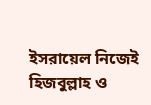ইসরায়েল নিজেই হিজবুল্লাহ ও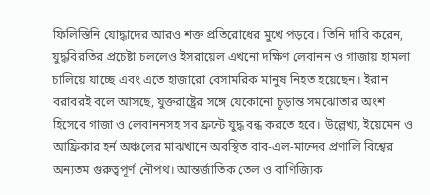ফিলিস্তিনি যোদ্ধাদের আরও শক্ত প্রতিরোধের মুখে পড়বে। তিনি দাবি করেন, যুদ্ধবিরতির প্রচেষ্টা চললেও ইসরায়েল এখনো দক্ষিণ লেবানন ও গাজায় হামলা চালিয়ে যাচ্ছে এবং এতে হাজারো বেসামরিক মানুষ নিহত হয়েছেন। ইরান বরাবরই বলে আসছে, যুক্তরাষ্ট্রের সঙ্গে যেকোনো চূড়ান্ত সমঝোতার অংশ হিসেবে গাজা ও লেবাননসহ সব ফ্রন্টে যুদ্ধ বন্ধ করতে হবে। উল্লেখ্য, ইয়েমেন ও আফ্রিকার হর্ন অঞ্চলের মাঝখানে অবস্থিত বাব-এল-মান্দেব প্রণালি বিশ্বের অন্যতম গুরুত্বপূর্ণ নৌপথ। আন্তর্জাতিক তেল ও বাণিজ্যিক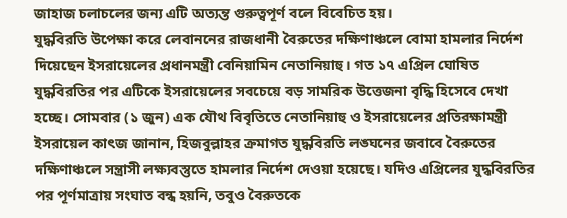জাহাজ চলাচলের জন্য এটি অত্যন্ত গুরুত্বপূর্ণ বলে বিবেচিত হয়।
যুদ্ধবিরতি উপেক্ষা করে লেবাননের রাজধানী বৈরুতের দক্ষিণাঞ্চলে বোমা হামলার নির্দেশ দিয়েছেন ইসরায়েলের প্রধানমন্ত্রী বেনিয়ামিন নেতানিয়াহু। গত ১৭ এপ্রিল ঘোষিত যুদ্ধবিরতির পর এটিকে ইসরায়েলের সবচেয়ে বড় সামরিক উত্তেজনা বৃদ্ধি হিসেবে দেখা হচ্ছে। সোমবার (১ জুন) এক যৌথ বিবৃতিতে নেতানিয়াহু ও ইসরায়েলের প্রতিরক্ষামন্ত্রী ইসরায়েল কাৎজ জানান, হিজবুল্লাহর ক্রমাগত যুদ্ধবিরতি লঙ্ঘনের জবাবে বৈরুতের দক্ষিণাঞ্চলে সন্ত্রাসী লক্ষ্যবস্তুতে হামলার নির্দেশ দেওয়া হয়েছে। যদিও এপ্রিলের যুদ্ধবিরতির পর পূর্ণমাত্রায় সংঘাত বন্ধ হয়নি, তবুও বৈরুতকে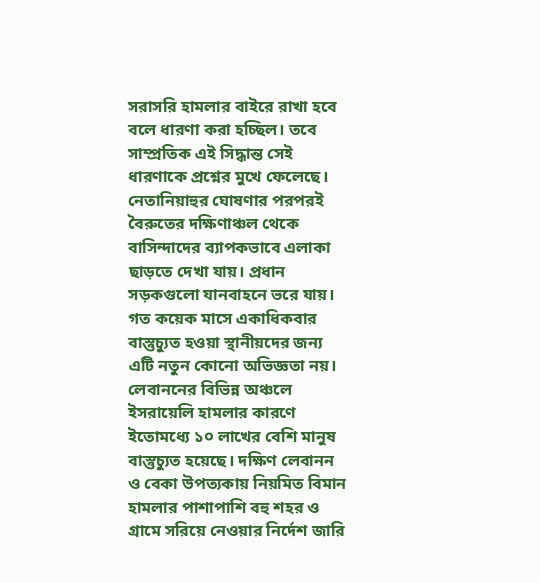সরাসরি হামলার বাইরে রাখা হবে বলে ধারণা করা হচ্ছিল। তবে সাম্প্রতিক এই সিদ্ধান্ত সেই ধারণাকে প্রশ্নের মুখে ফেলেছে। নেতানিয়াহুর ঘোষণার পরপরই বৈরুতের দক্ষিণাঞ্চল থেকে বাসিন্দাদের ব্যাপকভাবে এলাকা ছাড়তে দেখা যায়। প্রধান সড়কগুলো যানবাহনে ভরে যায়। গত কয়েক মাসে একাধিকবার বাস্তুচ্যুত হওয়া স্থানীয়দের জন্য এটি নতুন কোনো অভিজ্ঞতা নয়। লেবাননের বিভিন্ন অঞ্চলে ইসরায়েলি হামলার কারণে ইতোমধ্যে ১০ লাখের বেশি মানুষ বাস্তুচ্যুত হয়েছে। দক্ষিণ লেবানন ও বেকা উপত্যকায় নিয়মিত বিমান হামলার পাশাপাশি বহু শহর ও গ্রামে সরিয়ে নেওয়ার নির্দেশ জারি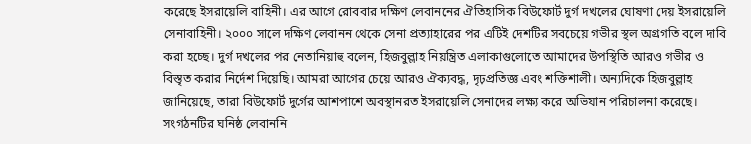করেছে ইসরায়েলি বাহিনী। এর আগে রোববার দক্ষিণ লেবাননের ঐতিহাসিক বিউফোর্ট দুর্গ দখলের ঘোষণা দেয় ইসরায়েলি সেনাবাহিনী। ২০০০ সালে দক্ষিণ লেবানন থেকে সেনা প্রত্যাহারের পর এটিই দেশটির সবচেয়ে গভীর স্থল অগ্রগতি বলে দাবি করা হচ্ছে। দুর্গ দখলের পর নেতানিয়াহু বলেন, হিজবুল্লাহ নিয়ন্ত্রিত এলাকাগুলোতে আমাদের উপস্থিতি আরও গভীর ও বিস্তৃত করার নির্দেশ দিয়েছি। আমরা আগের চেয়ে আরও ঐক্যবদ্ধ, দৃঢ়প্রতিজ্ঞ এবং শক্তিশালী। অন্যদিকে হিজবুল্লাহ জানিয়েছে, তারা বিউফোর্ট দুর্গের আশপাশে অবস্থানরত ইসরায়েলি সেনাদের লক্ষ্য করে অভিযান পরিচালনা করেছে। সংগঠনটির ঘনিষ্ঠ লেবাননি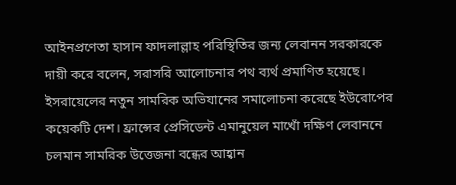আইনপ্রণেতা হাসান ফাদলাল্লাহ পরিস্থিতির জন্য লেবানন সরকারকে দায়ী করে বলেন, সরাসরি আলোচনার পথ ব্যর্থ প্রমাণিত হয়েছে। ইসরায়েলের নতুন সামরিক অভিযানের সমালোচনা করেছে ইউরোপের কয়েকটি দেশ। ফ্রান্সের প্রেসিডেন্ট এমানুয়েল মাখোঁ দক্ষিণ লেবাননে চলমান সামরিক উত্তেজনা বন্ধের আহ্বান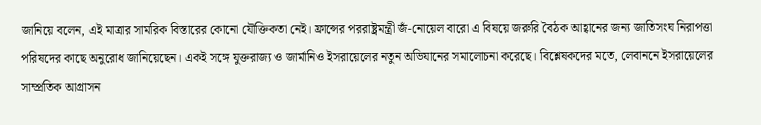জানিয়ে বলেন, এই মাত্রার সামরিক বিস্তারের কোনো যৌক্তিকতা নেই। ফ্রান্সের পররাষ্ট্রমন্ত্রী জঁ-নোয়েল বারো এ বিষয়ে জরুরি বৈঠক আহ্বানের জন্য জাতিসংঘ নিরাপত্তা পরিষদের কাছে অনুরোধ জানিয়েছেন। একই সঙ্গে যুক্তরাজ্য ও জার্মানিও ইসরায়েলের নতুন অভিযানের সমালোচনা করেছে। বিশ্লেষকদের মতে, লেবাননে ইসরায়েলের সাম্প্রতিক আগ্রাসন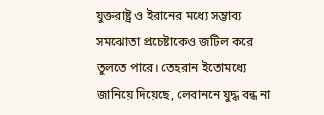যুক্তরাষ্ট্র ও ইরানের মধ্যে সম্ভাব্য সমঝোতা প্রচেষ্টাকেও জটিল করে তুলতে পারে। তেহরান ইতোমধ্যে জানিয়ে দিয়েছে, লেবাননে যুদ্ধ বন্ধ না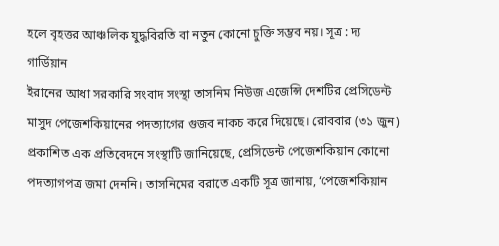হলে বৃহত্তর আঞ্চলিক যুদ্ধবিরতি বা নতুন কোনো চুক্তি সম্ভব নয়। সূত্র : দ্য গার্ডিয়ান
ইরানের আধা সরকারি সংবাদ সংস্থা তাসনিম নিউজ এজেন্সি দেশটির প্রেসিডেন্ট মাসুদ পেজেশকিয়ানের পদত্যাগের গুজব নাকচ করে দিয়েছে। রোববার (৩১ জুন) প্রকাশিত এক প্রতিবেদনে সংস্থাটি জানিয়েছে, প্রেসিডেন্ট পেজেশকিয়ান কোনো পদত্যাগপত্র জমা দেননি। তাসনিমের বরাতে একটি সূত্র জানায়, ‘পেজেশকিয়ান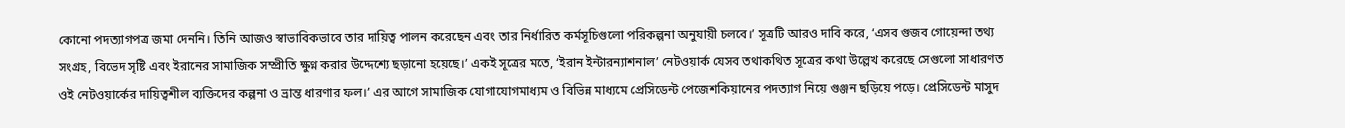কোনো পদত্যাগপত্র জমা দেননি। তিনি আজও স্বাভাবিকভাবে তার দায়িত্ব পালন করেছেন এবং তার নির্ধারিত কর্মসূচিগুলো পরিকল্পনা অনুযায়ী চলবে।’ সূত্রটি আরও দাবি করে, ‘এসব গুজব গোয়েন্দা তথ্য সংগ্রহ, বিভেদ সৃষ্টি এবং ইরানের সামাজিক সম্প্রীতি ক্ষুণ্ন করার উদ্দেশ্যে ছড়ানো হয়েছে।’ একই সূত্রের মতে, ‘ইরান ইন্টারন্যাশনাল’ নেটওয়ার্ক যেসব তথাকথিত সূত্রের কথা উল্লেখ করেছে সেগুলো সাধারণত ওই নেটওয়ার্কের দায়িত্বশীল ব্যক্তিদের কল্পনা ও ভ্রান্ত ধারণার ফল।’ এর আগে সামাজিক যোগাযোগমাধ্যম ও বিভিন্ন মাধ্যমে প্রেসিডেন্ট পেজেশকিয়ানের পদত্যাগ নিয়ে গুঞ্জন ছড়িয়ে পড়ে। প্রেসিডেন্ট মাসুদ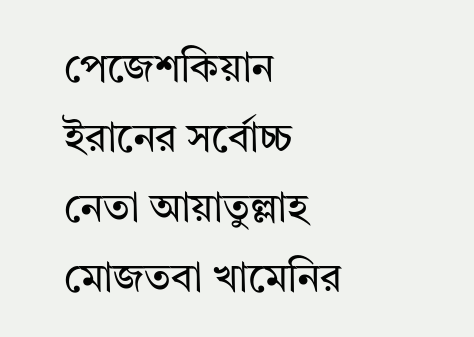পেজেশকিয়ান ইরানের সর্বোচ্চ নেতা আয়াতুল্লাহ মোজতবা খামেনির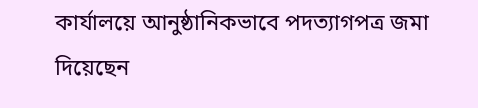কার্যালয়ে আনুষ্ঠানিকভাবে পদত্যাগপত্র জমা দিয়েছেন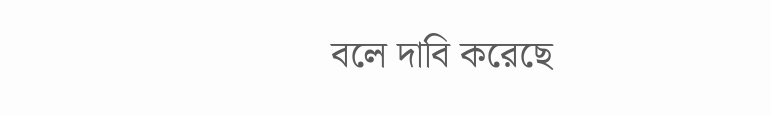বলে দাবি করেছে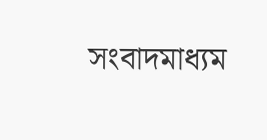সংবাদমাধ্যম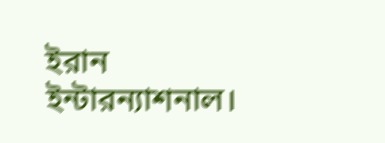ইরান ইন্টারন্যাশনাল।